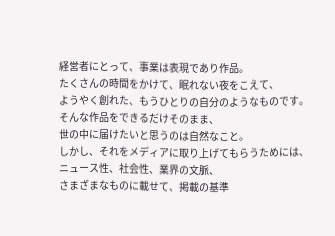経営者にとって、事業は表現であり作品。
たくさんの時間をかけて、眠れない夜をこえて、
ようやく創れた、もうひとりの自分のようなものです。
そんな作品をできるだけそのまま、
世の中に届けたいと思うのは自然なこと。
しかし、それをメディアに取り上げてもらうためには、
ニュース性、社会性、業界の文脈、
さまざまなものに載せて、掲載の基準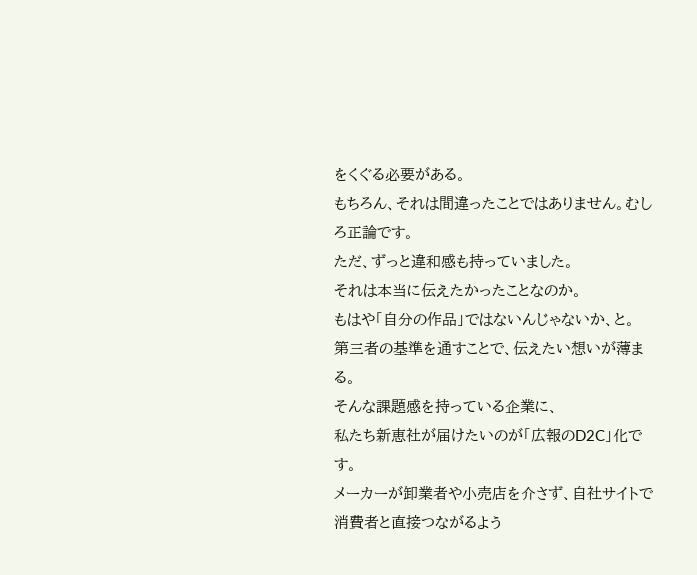をくぐる必要がある。
もちろん、それは間違ったことではありません。むしろ正論です。
ただ、ずっと違和感も持っていました。
それは本当に伝えたかったことなのか。
もはや「自分の作品」ではないんじゃないか、と。
第三者の基準を通すことで、伝えたい想いが薄まる。
そんな課題感を持っている企業に、
私たち新恵社が届けたいのが「広報のD2C」化です。
メーカーが卸業者や小売店を介さず、自社サイトで消費者と直接つながるよう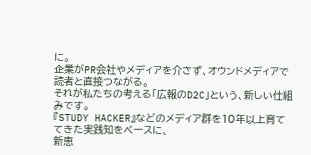に。
企業がPR会社やメディアを介さず、オウンドメディアで読者と直接つながる。
それが私たちの考える「広報のD2C」という、新しい仕組みです。
『STUDY HACKER』などのメディア群を10年以上育ててきた実践知をベースに、
新恵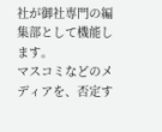社が御社専門の編集部として機能します。
マスコミなどのメディアを、否定す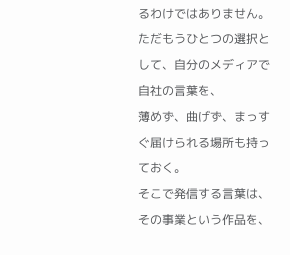るわけではありません。
ただもうひとつの選択として、自分のメディアで自社の言葉を、
薄めず、曲げず、まっすぐ届けられる場所も持っておく。
そこで発信する言葉は、その事業という作品を、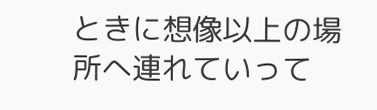ときに想像以上の場所へ連れていって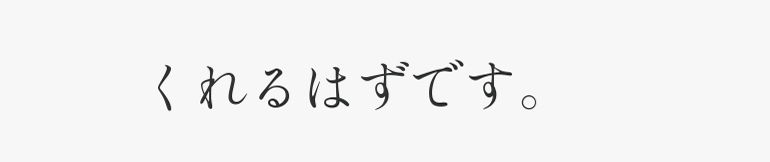くれるはずです。